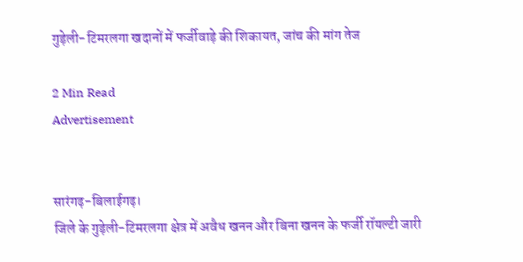गुड़ेली-टिमरलगा खदानों में फर्जीवाड़े की शिकायत, जांच की मांग तेज

2 Min Read
Advertisement


सारंगढ़-बिलाईगढ़।
जिले के गुड़ेली-टिमरलगा क्षेत्र में अवैध खनन और बिना खनन के फर्जी रॉयल्टी जारी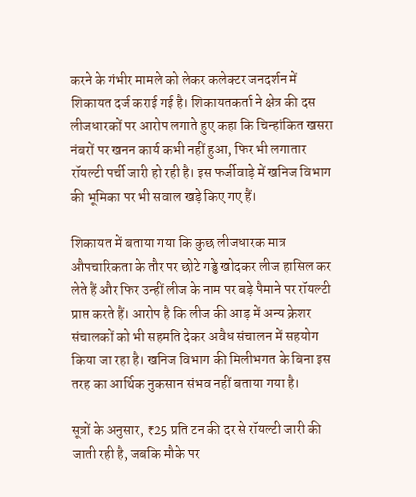करने के गंभीर मामले को लेकर कलेक्टर जनदर्शन में शिकायत दर्ज कराई गई है। शिकायतकर्ता ने क्षेत्र की दस लीजधारकों पर आरोप लगाते हुए कहा कि चिन्हांकित खसरा नंबरों पर खनन कार्य कभी नहीं हुआ, फिर भी लगातार रॉयल्टी पर्ची जारी हो रही है। इस फर्जीवाड़े में खनिज विभाग की भूमिका पर भी सवाल खड़े किए गए हैं।

शिकायत में बताया गया कि कुछ लीजधारक मात्र औपचारिकता के तौर पर छोटे गड्ढे खोदकर लीज हासिल कर लेते हैं और फिर उन्हीं लीज के नाम पर बड़े पैमाने पर रॉयल्टी प्राप्त करते हैं। आरोप है कि लीज की आड़ में अन्य क्रेशर संचालकों को भी सहमति देकर अवैध संचालन में सहयोग किया जा रहा है। खनिज विभाग की मिलीभगत के बिना इस तरह का आर्थिक नुकसान संभव नहीं बताया गया है।

सूत्रों के अनुसार, ₹25 प्रति टन की दर से रॉयल्टी जारी की जाती रही है, जबकि मौके पर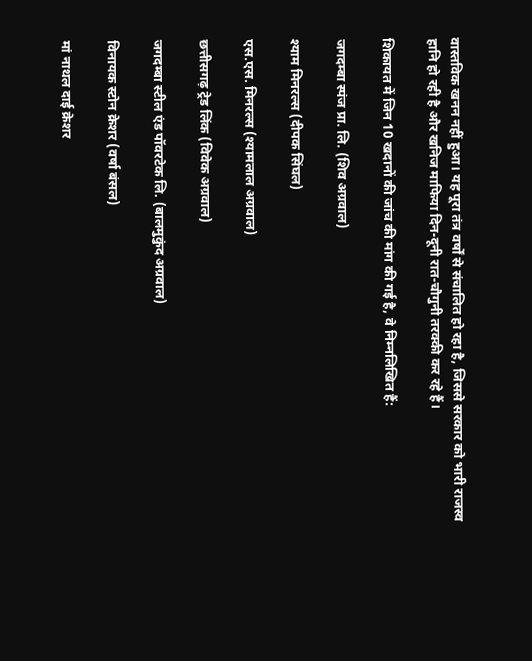वास्तविक खनन नहीं हुआ। यह पूरा तंत्र वर्षों से संचालित हो रहा है, जिससे सरकार को भारी राजस्व हानि हो रही है और खनिज माफिया दिन-दूनी रात-चौगुनी तरक्की कर रहे हैं।

शिकायत में जिन 10 खदानों की जांच की मांग की गई है, वे निम्नलिखित हैं:

जगदम्बा स्पंज प्रा. लि. (शिव अग्रवाल)

श्याम मिनरल्स (दीपक सिंघल)

एस.एस. मिनरल्स (श्यामलाल अग्रवाल)

छत्तीसगढ़ ट्रेड लिंक (विवेक अग्रवाल)

जगदम्बा स्टील एंड पॉवरटेक लि. (बालमुकुंद अग्रवाल)

विनायक स्टोन क्रेशर (वर्षा बंसल)

मां नाथल दाई क्रेशर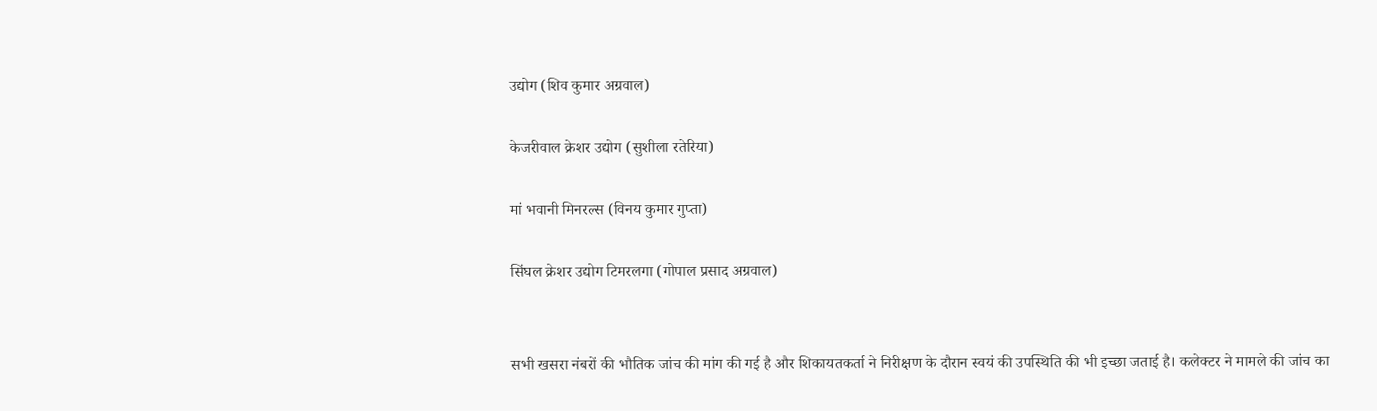उद्योग (शिव कुमार अग्रवाल)

केजरीवाल क्रेशर उद्योग (सुशीला रतेरिया)

मां भवानी मिनरल्स (विनय कुमार गुप्ता)

सिंघल क्रेशर उद्योग टिमरलगा (गोपाल प्रसाद अग्रवाल)


सभी खसरा नंबरों की भौतिक जांच की मांग की गई है और शिकायतकर्ता ने निरीक्षण के दौरान स्वयं की उपस्थिति की भी इच्छा जताई है। कलेक्टर ने मामले की जांच का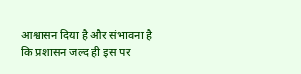आश्वासन दिया है और संभावना है कि प्रशासन जल्द ही इस पर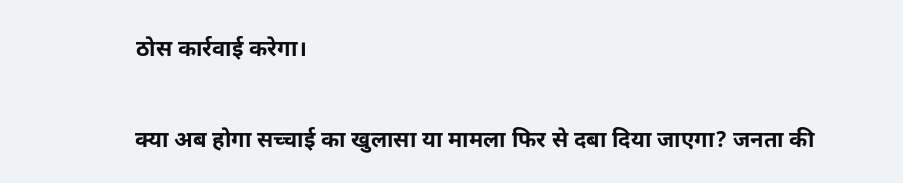ठोस कार्रवाई करेगा।

क्या अब होगा सच्चाई का खुलासा या मामला फिर से दबा दिया जाएगा? जनता की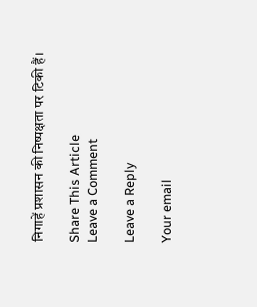निगाहें प्रशासन की निष्पक्षता पर टिकी हैं।

Share This Article
Leave a Comment

Leave a Reply

Your email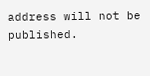address will not be published.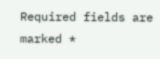Required fields are marked *